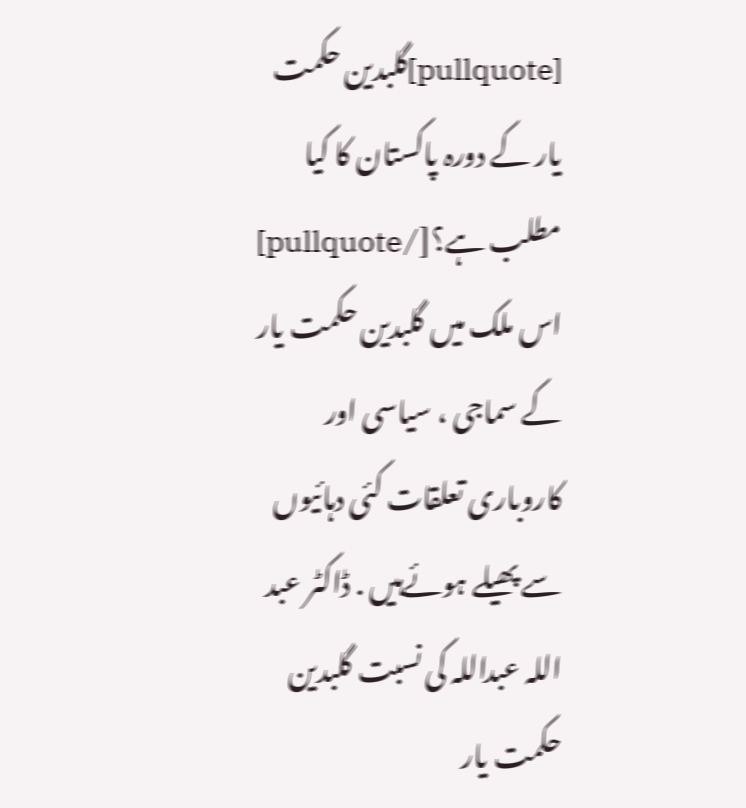[pullquote]گلبدین حکمت یار کے دورہ پاکستان کا کیا مطلب ہے؟[/pullquote]
اس ملک میں گلبدین حکمت یار کے سماجی ، سیاسی اور کاروباری تعلقات کئی دہائیوں سے پھیلے ہوئےہیں . ڈاکٹر عبد اللہ عبداللہ کی نسبت گلبدین حکمت یار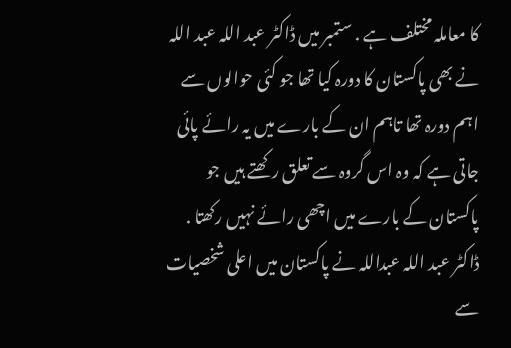کا معاملہ مختلف ہے . ستمبر میں ڈاکٹر عبد اللہ عبد اللہ نے بھی پاکستان کا دورہ کیا تھا جو کئی حوالوں سے اہم دورہ تھا تاہم ان کے بارے میں یہ رائے پائی جاتی ہے کہ وہ اس گروہ سے تعلق رکھتے ہیں جو پاکستان کے بارے میں اچھی رائے نہیں رکھتا .
ڈاکٹر عبد اللہ عبداللہ نے پاکستان میں اعلی شخصیات سے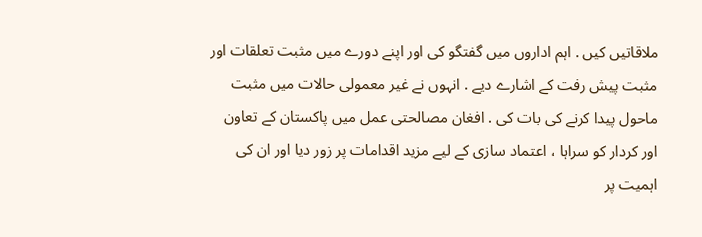ملاقاتیں کیں . اہم اداروں میں گفتگو کی اور اپنے دورے میں مثبت تعلقات اور مثبت پیش رفت کے اشارے دیے . انہوں نے غیر معمولی حالات میں مثبت ماحول پیدا کرنے کی بات کی . افغان مصالحتی عمل میں پاکستان کے تعاون اور کردار کو سراہا ، اعتماد سازی کے لیے مزید اقدامات پر زور دیا اور ان کی اہمیت پر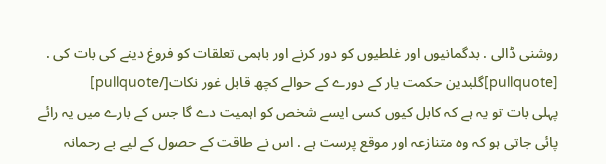روشنی ڈالی . بدگمانیوں اور غلطیوں کو دور کرنے اور باہمی تعلقات کو فروغ دینے کی بات کی .
[pullquote]گلبدین حکمت یار کے دورے کے حوالے کچھ قابل غور نکات[/pullquote]
پہلی بات تو یہ ہے کہ کابل کیوں کسی ایسے شخص کو اہمیت دے گا جس کے بارے میں یہ رائے پائی جاتی ہو کہ وہ متنازعہ اور موقع پرست ہے . اس نے طاقت کے حصول کے لیے بے رحمانہ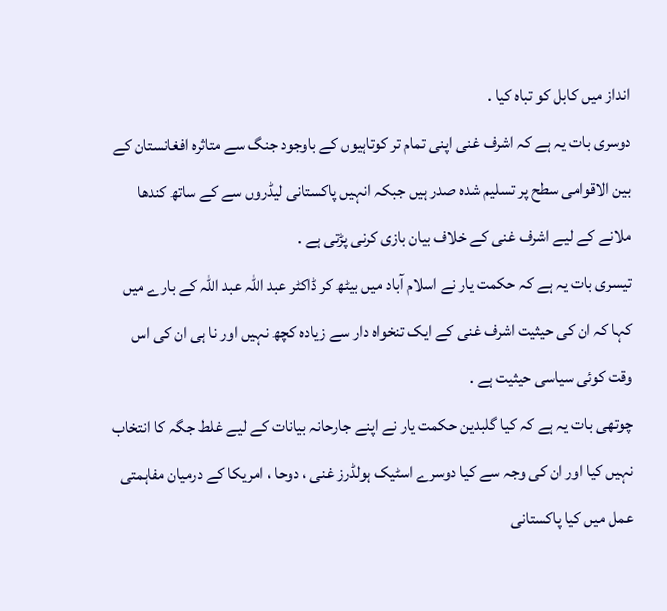انداز میں کابل کو تباہ کیا .
دوسری بات یہ ہے کہ اشرف غنی اپنی تمام تر کوتاہیوں کے باوجود جنگ سے متاثرہ افغانستان کے بین الاقوامی سطح پر تسلیم شدہ صدر ہیں جبکہ انہیں پاکستانی لیڈروں سے کے ساتھ کندھا ملانے کے لیے اشرف غنی کے خلاف بیان بازی کرنی پڑتی ہے .
تیسری بات یہ ہے کہ حکمت یار نے اسلام آباد میں بیٹھ کر ڈاکٹر عبد اللہ عبد اللہ کے بارے میں کہا کہ ان کی حیثیت اشرف غنی کے ایک تنخواہ دار سے زیادہ کچھ نہیں اور نا ہی ان کی اس وقت کوئی سیاسی حیثیت ہے .
چوتھی بات یہ ہے کہ کیا گلبدین حکمت یار نے اپنے جارحانہ بیانات کے لیے غلط جگہ کا انتخاب نہیں کیا اور ان کی وجہ سے کیا دوسرے اسٹیک ہولڈرز غنی ، دوحا ، امریکا کے درمیان مفاہمتی عمل میں کیا پاکستانی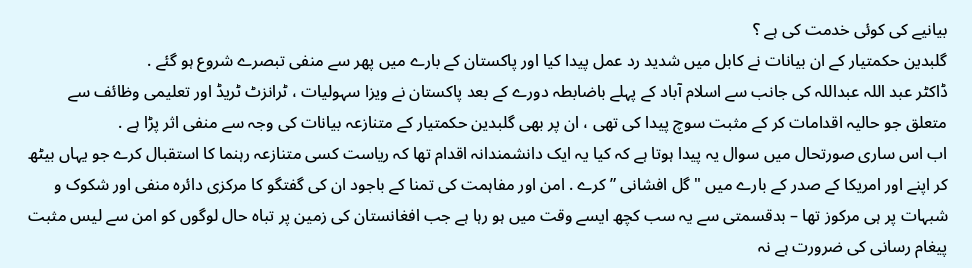بیانیے کی کوئی خدمت کی ہے ؟
گلبدین حکمتیار کے ان بیانات نے کابل میں شدید رد عمل پیدا کیا اور پاکستان کے بارے میں پھر سے منفی تبصرے شروع ہو گئے .
ڈاکٹر عبد اللہ عبداللہ کی جانب سے اسلام آباد کے پہلے باضابطہ دورے کے بعد پاکستان نے ویزا سہولیات ، ٹرانزٹ ٹریڈ اور تعلیمی وظائف سے متعلق جو حالیہ اقدامات کر کے مثبت سوچ پیدا کی تھی ، ان پر بھی گلبدین حکمتیار کے متنازعہ بیانات کی وجہ سے منفی اثر پڑا ہے .
اب اس ساری صورتحال میں سوال یہ پیدا ہوتا ہے کہ کیا یہ ایک دانشمندانہ اقدام تھا کہ ریاست کسی متنازعہ رہنما کا استقبال کرے جو یہاں بیٹھ کر اپنے اور امریکا کے صدر کے بارے میں "گل افشانی ” کرے . امن اور مفاہمت کی تمنا کے باجود ان کی گفتگو کا مرکزی دائرہ منفی اور شکوک و شبہات پر ہی مرکوز تھا – بدقسمتی سے یہ سب کچھ ایسے وقت میں ہو رہا ہے جب افغانستان کی زمین پر تباہ حال لوگوں کو امن سے لیس مثبت پیغام رسانی کی ضرورت ہے نہ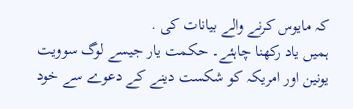کہ مایوس کرنے والے بیانات کی .
ہمیں یاد رکھنا چاہئے۔ حکمت یار جیسے لوگ سوویت یونین اور امریکہ کو شکست دینے کے دعوے سے خود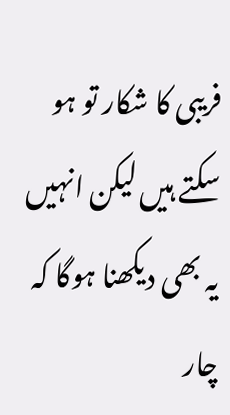فریبی کا شکار تو ہو سکتے ہیں لیکن انہیں یہ بھی دیکھنا ہوگا کہ چار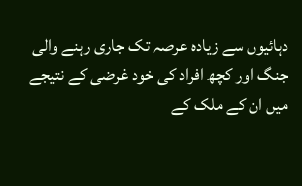دہائیوں سے زیادہ عرصہ تک جاری رہنے والی جنگ اور کچھ افراد کی خود غرضی کے نتیجے میں ان کے ملک کے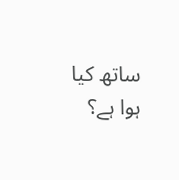ساتھ کیا ہوا ہے؟